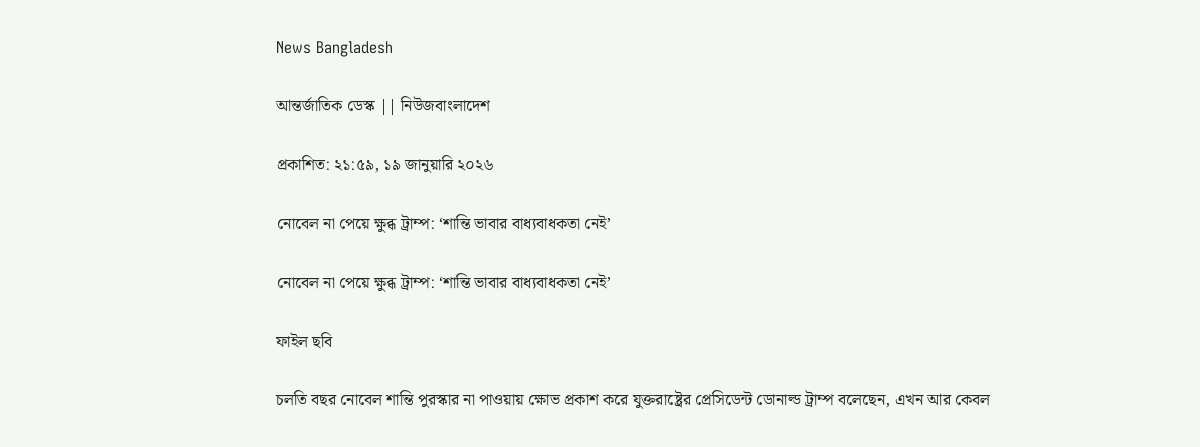News Bangladesh

আন্তর্জাতিক ডেস্ক || নিউজবাংলাদেশ

প্রকাশিত: ২১:৫৯, ১৯ জানুয়ারি ২০২৬

নোবেল না পেয়ে ক্ষুব্ধ ট্রাম্প: ‘শান্তি ভাবার বাধ্যবাধকতা নেই’

নোবেল না পেয়ে ক্ষুব্ধ ট্রাম্প: ‘শান্তি ভাবার বাধ্যবাধকতা নেই’

ফাইল ছবি

চলতি বছর নোবেল শান্তি পুরস্কার না পাওয়ায় ক্ষোভ প্রকাশ করে যুক্তরাষ্ট্রের প্রেসিডেন্ট ডোনাল্ড ট্রাম্প বলেছেন, এখন আর কেবল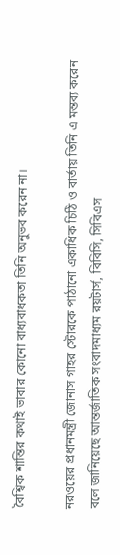বৈশ্বিক শান্তির কথাই ভাবার কোনো বাধ্যবাধকতা তিনি অনুভব করেন না।

নরওয়ের প্রধানমন্ত্রী জোনাস গাহর স্টোরকে পাঠানো একাধিক চিঠি ও বার্তায় তিনি এ মন্তব্য করেন বলে জানিয়েছে আন্তর্জাতিক সংবাদমাধ্যম রয়টার্স, বিবিসি, সিবিএস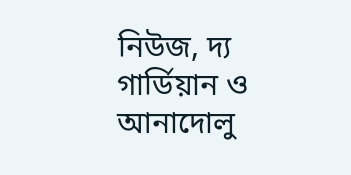নিউজ, দ্য গার্ডিয়ান ও আনাদোলু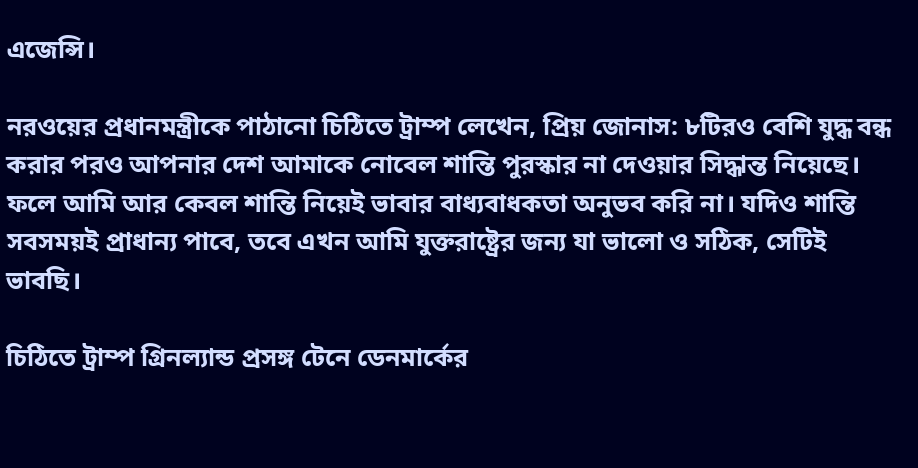এজেন্সি।

নরওয়ের প্রধানমন্ত্রীকে পাঠানো চিঠিতে ট্রাম্প লেখেন, প্রিয় জোনাস: ৮টিরও বেশি যুদ্ধ বন্ধ করার পরও আপনার দেশ আমাকে নোবেল শান্তি পুরস্কার না দেওয়ার সিদ্ধান্ত নিয়েছে। ফলে আমি আর কেবল শান্তি নিয়েই ভাবার বাধ্যবাধকতা অনুভব করি না। যদিও শান্তি সবসময়ই প্রাধান্য পাবে, তবে এখন আমি যুক্তরাষ্ট্রের জন্য যা ভালো ও সঠিক, সেটিই ভাবছি।

চিঠিতে ট্রাম্প গ্রিনল্যান্ড প্রসঙ্গ টেনে ডেনমার্কের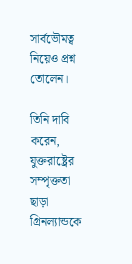সার্বভৌমত্ব নিয়েও প্রশ্ন তোলেন।

তিনি দাবি করেন, যুক্তরাষ্ট্রের সম্পৃক্ততা ছাড়া গ্রিনল্যান্ডকে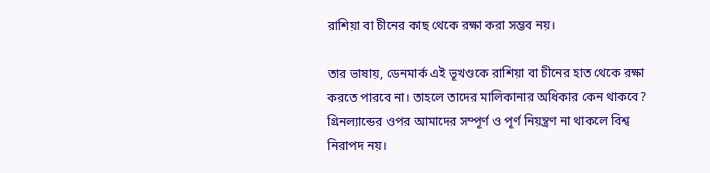রাশিয়া বা চীনের কাছ থেকে রক্ষা করা সম্ভব নয়।

তার ভাষায়, ডেনমার্ক এই ভূখণ্ডকে রাশিয়া বা চীনের হাত থেকে রক্ষা করতে পারবে না। তাহলে তাদের মালিকানার অধিকার কেন থাকবে? গ্রিনল্যান্ডের ওপর আমাদের সম্পূর্ণ ও পূর্ণ নিয়ন্ত্রণ না থাকলে বিশ্ব নিরাপদ নয়।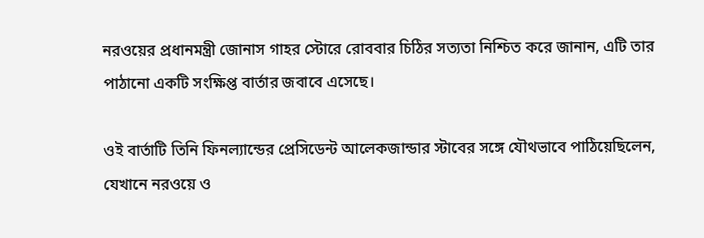নরওয়ের প্রধানমন্ত্রী জোনাস গাহর স্টোরে রোববার চিঠির সত্যতা নিশ্চিত করে জানান, এটি তার পাঠানো একটি সংক্ষিপ্ত বার্তার জবাবে এসেছে।

ওই বার্তাটি তিনি ফিনল্যান্ডের প্রেসিডেন্ট আলেকজান্ডার স্টাবের সঙ্গে যৌথভাবে পাঠিয়েছিলেন, যেখানে নরওয়ে ও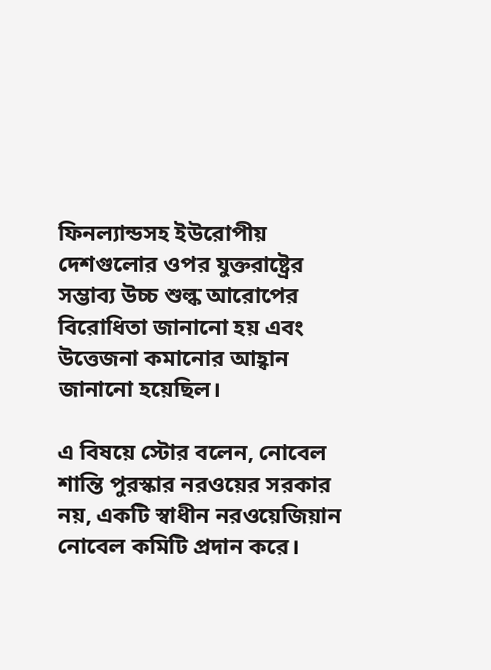ফিনল্যান্ডসহ ইউরোপীয় দেশগুলোর ওপর যুক্তরাষ্ট্রের সম্ভাব্য উচ্চ শুল্ক আরোপের বিরোধিতা জানানো হয় এবং উত্তেজনা কমানোর আহ্বান জানানো হয়েছিল।

এ বিষয়ে স্টোর বলেন, নোবেল শান্তি পুরস্কার নরওয়ের সরকার নয়, একটি স্বাধীন নরওয়েজিয়ান নোবেল কমিটি প্রদান করে।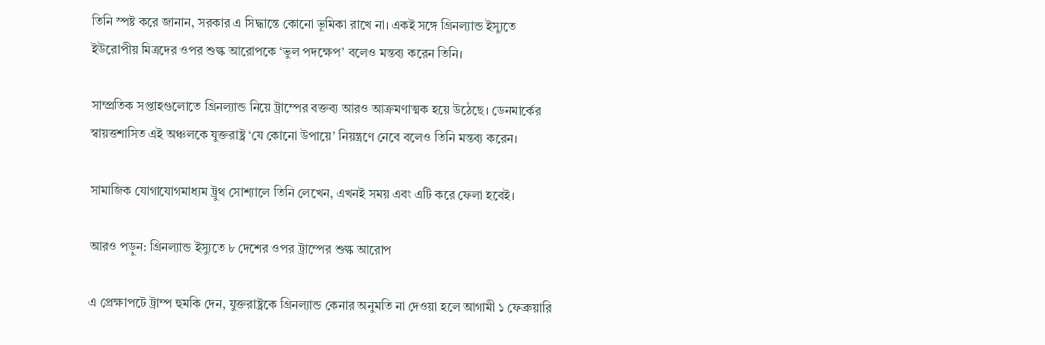তিনি স্পষ্ট করে জানান, সরকার এ সিদ্ধান্তে কোনো ভূমিকা রাখে না। একই সঙ্গে গ্রিনল্যান্ড ইস্যুতে ইউরোপীয় মিত্রদের ওপর শুল্ক আরোপকে ‘ভুল পদক্ষেপ’ বলেও মন্তব্য করেন তিনি।

সাম্প্রতিক সপ্তাহগুলোতে গ্রিনল্যান্ড নিয়ে ট্রাম্পের বক্তব্য আরও আক্রমণাত্মক হয়ে উঠেছে। ডেনমার্কের স্বায়ত্তশাসিত এই অঞ্চলকে যুক্তরাষ্ট্র ‘যে কোনো উপায়ে’ নিয়ন্ত্রণে নেবে বলেও তিনি মন্তব্য করেন।

সামাজিক যোগাযোগমাধ্যম ট্রুথ সোশ্যালে তিনি লেখেন, এখনই সময় এবং এটি করে ফেলা হবেই।

আরও পড়ুন: গ্রিনল্যান্ড ইস্যুতে ৮ দেশের ওপর ট্রাম্পের শুল্ক আরোপ

এ প্রেক্ষাপটে ট্রাম্প হুমকি দেন, যুক্তরাষ্ট্রকে গ্রিনল্যান্ড কেনার অনুমতি না দেওয়া হলে আগামী ১ ফেব্রুয়ারি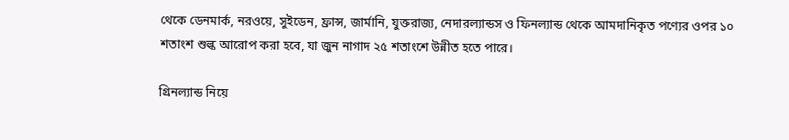থেকে ডেনমার্ক, নরওয়ে, সুইডেন, ফ্রান্স, জার্মানি, যুক্তরাজ্য, নেদারল্যান্ডস ও ফিনল্যান্ড থেকে আমদানিকৃত পণ্যের ওপর ১০ শতাংশ শুল্ক আরোপ করা হবে, যা জুন নাগাদ ২৫ শতাংশে উন্নীত হতে পারে।

গ্রিনল্যান্ড নিয়ে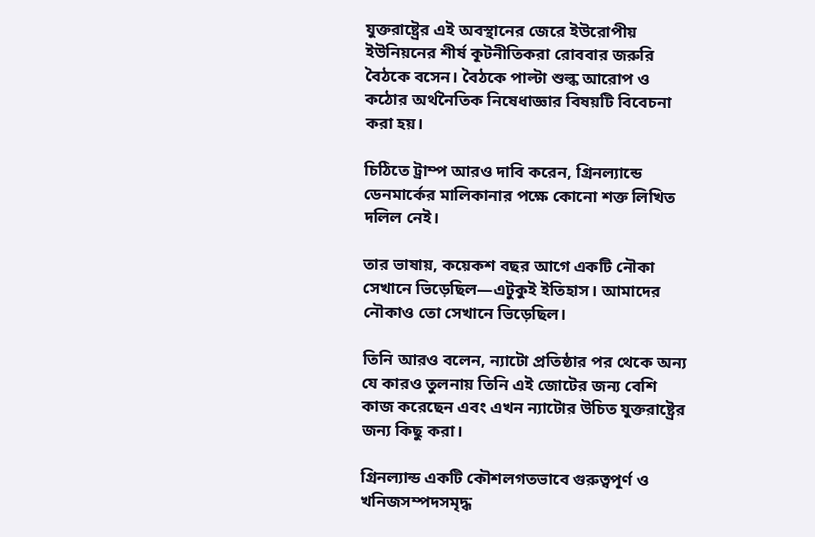যুক্তরাষ্ট্রের এই অবস্থানের জেরে ইউরোপীয় ইউনিয়নের শীর্ষ কূটনীতিকরা রোববার জরুরি বৈঠকে বসেন। বৈঠকে পাল্টা শুল্ক আরোপ ও কঠোর অর্থনৈতিক নিষেধাজ্ঞার বিষয়টি বিবেচনা করা হয়।

চিঠিতে ট্রাম্প আরও দাবি করেন, গ্রিনল্যান্ডে ডেনমার্কের মালিকানার পক্ষে কোনো শক্ত লিখিত দলিল নেই।

তার ভাষায়, কয়েকশ বছর আগে একটি নৌকা সেখানে ভিড়েছিল—এটুকুই ইতিহাস। আমাদের নৌকাও তো সেখানে ভিড়েছিল।

তিনি আরও বলেন, ন্যাটো প্রতিষ্ঠার পর থেকে অন্য যে কারও তুলনায় তিনি এই জোটের জন্য বেশি কাজ করেছেন এবং এখন ন্যাটোর উচিত যুক্তরাষ্ট্রের জন্য কিছু করা।

গ্রিনল্যান্ড একটি কৌশলগতভাবে গুরুত্বপূর্ণ ও খনিজসম্পদসমৃদ্ধ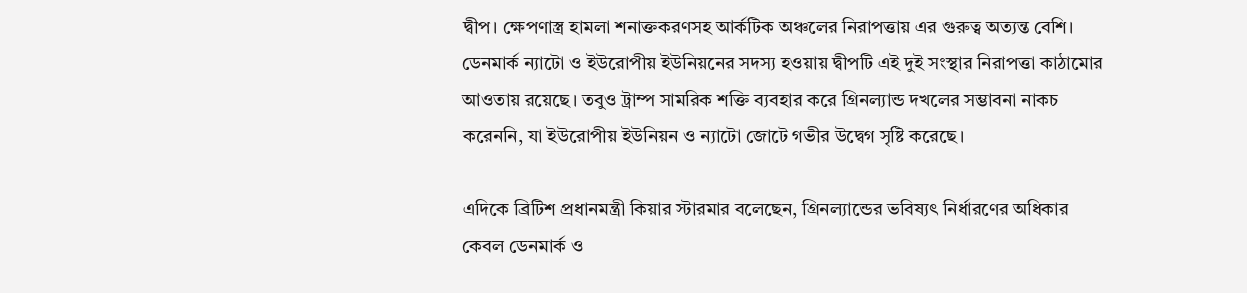দ্বীপ। ক্ষেপণাস্ত্র হামলা শনাক্তকরণসহ আর্কটিক অঞ্চলের নিরাপত্তায় এর গুরুত্ব অত্যন্ত বেশি। ডেনমার্ক ন্যাটো ও ইউরোপীয় ইউনিয়নের সদস্য হওয়ায় দ্বীপটি এই দুই সংস্থার নিরাপত্তা কাঠামোর আওতায় রয়েছে। তবুও ট্রাম্প সামরিক শক্তি ব্যবহার করে গ্রিনল্যান্ড দখলের সম্ভাবনা নাকচ করেননি, যা ইউরোপীয় ইউনিয়ন ও ন্যাটো জোটে গভীর উদ্বেগ সৃষ্টি করেছে।

এদিকে ব্রিটিশ প্রধানমন্ত্রী কিয়ার স্টারমার বলেছেন, গ্রিনল্যান্ডের ভবিষ্যৎ নির্ধারণের অধিকার কেবল ডেনমার্ক ও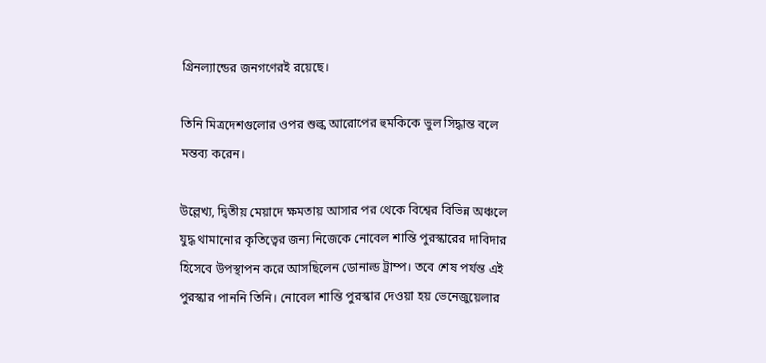গ্রিনল্যান্ডের জনগণেরই রয়েছে।

তিনি মিত্রদেশগুলোর ওপর শুল্ক আরোপের হুমকিকে ভুল সিদ্ধান্ত বলে মন্তব্য করেন।

উল্লেখ্য, দ্বিতীয় মেয়াদে ক্ষমতায় আসার পর থেকে বিশ্বের বিভিন্ন অঞ্চলে যুদ্ধ থামানোর কৃতিত্বের জন্য নিজেকে নোবেল শান্তি পুরস্কারের দাবিদার হিসেবে উপস্থাপন করে আসছিলেন ডোনাল্ড ট্রাম্প। তবে শেষ পর্যন্ত এই পুরস্কার পাননি তিনি। নোবেল শান্তি পুরস্কার দেওয়া হয় ভেনেজুয়েলার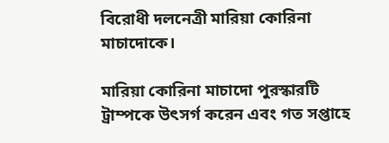বিরোধী দলনেত্রী মারিয়া কোরিনা মাচাদোকে।

মারিয়া কোরিনা মাচাদো পুরস্কারটি ট্রাম্পকে উৎসর্গ করেন এবং গত সপ্তাহে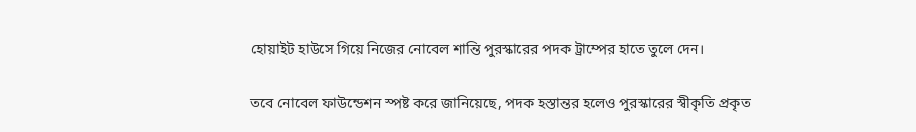হোয়াইট হাউসে গিয়ে নিজের নোবেল শান্তি পুরস্কারের পদক ট্রাম্পের হাতে তুলে দেন।

তবে নোবেল ফাউন্ডেশন স্পষ্ট করে জানিয়েছে, পদক হস্তান্তর হলেও পুরস্কারের স্বীকৃতি প্রকৃত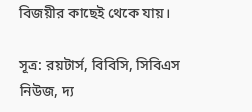বিজয়ীর কাছেই থেকে যায়।

সূত্র: রয়টার্স, বিবিসি, সিবিএস নিউজ, দ্য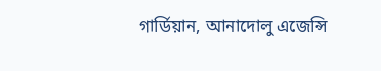গার্ডিয়ান, আনাদোলু এজেন্সি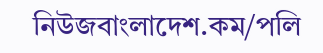নিউজবাংলাদেশ.কম/পলি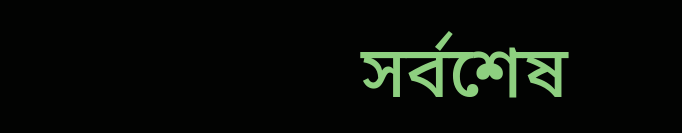সর্বশেষ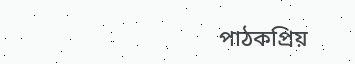পাঠকপ্রিয়